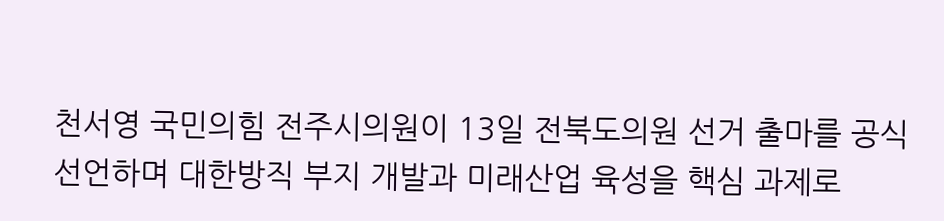천서영 국민의힘 전주시의원이 13일 전북도의원 선거 출마를 공식 선언하며 대한방직 부지 개발과 미래산업 육성을 핵심 과제로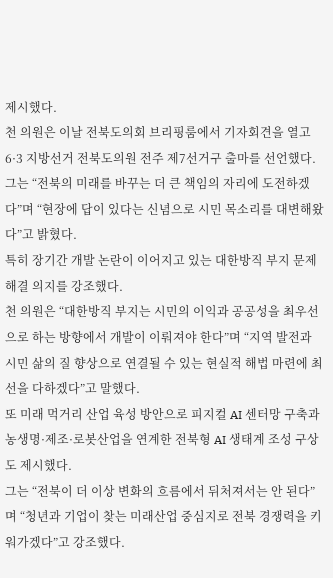제시했다.
천 의원은 이날 전북도의회 브리핑룸에서 기자회견을 열고 6·3 지방선거 전북도의원 전주 제7선거구 출마를 선언했다.
그는 “전북의 미래를 바꾸는 더 큰 책임의 자리에 도전하겠다”며 “현장에 답이 있다는 신념으로 시민 목소리를 대변해왔다”고 밝혔다.
특히 장기간 개발 논란이 이어지고 있는 대한방직 부지 문제 해결 의지를 강조했다.
천 의원은 “대한방직 부지는 시민의 이익과 공공성을 최우선으로 하는 방향에서 개발이 이뤄져야 한다”며 “지역 발전과 시민 삶의 질 향상으로 연결될 수 있는 현실적 해법 마련에 최선을 다하겠다”고 말했다.
또 미래 먹거리 산업 육성 방안으로 피지컬 AI 센터망 구축과 농생명·제조·로봇산업을 연계한 전북형 AI 생태계 조성 구상도 제시했다.
그는 “전북이 더 이상 변화의 흐름에서 뒤처져서는 안 된다”며 “청년과 기업이 찾는 미래산업 중심지로 전북 경쟁력을 키워가겠다”고 강조했다.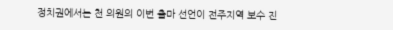정치권에서는 천 의원의 이번 출마 선언이 전주지역 보수 진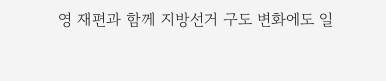영 재편과 함께 지방선거 구도 변화에도 일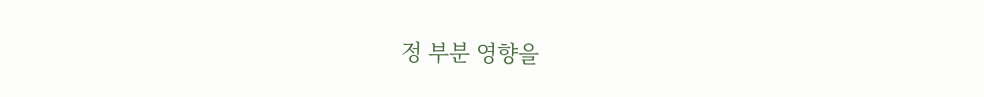정 부분 영향을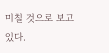미칠 것으로 보고 있다.